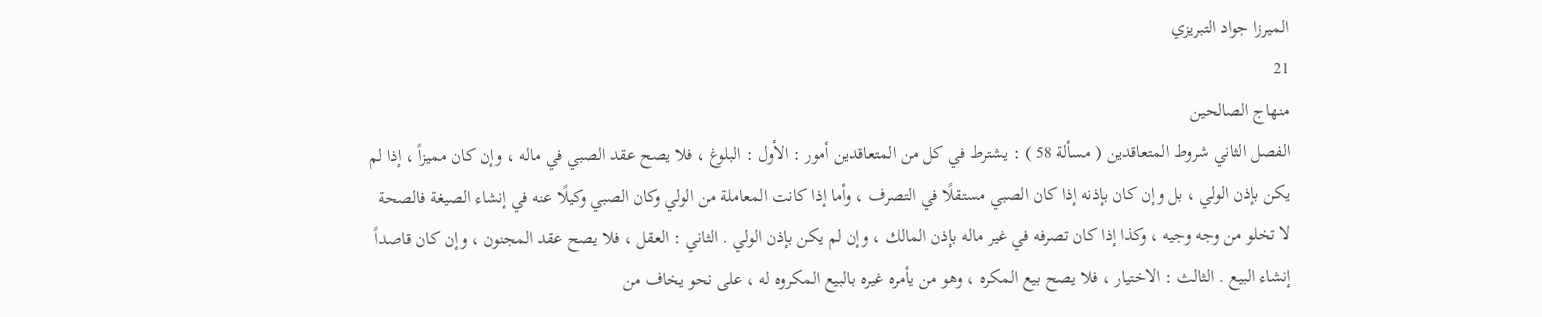الميرزا جواد التبريزي
21
منهاج الصالحين
الفصل الثاني شروط المتعاقدين ( مسألة 58 ) : يشترط في كل من المتعاقدين أمور : الأول : البلوغ ، فلا يصح عقد الصبي في ماله ، وإن كان مميزاً ، إذا لم يكن بإذن الولي ، بل وإن كان بإذنه إذا كان الصبي مستقلًا في التصرف ، وأما إذا كانت المعاملة من الولي وكان الصبي وكيلًا عنه في إنشاء الصيغة فالصحة لا تخلو من وجه وجيه ، وكذا إذا كان تصرفه في غير ماله بإذن المالك ، وإن لم يكن بإذن الولي . الثاني : العقل ، فلا يصح عقد المجنون ، وإن كان قاصداً إنشاء البيع . الثالث : الاختيار ، فلا يصح بيع المكره ، وهو من يأمره غيره بالبيع المكروه له ، على نحو يخاف من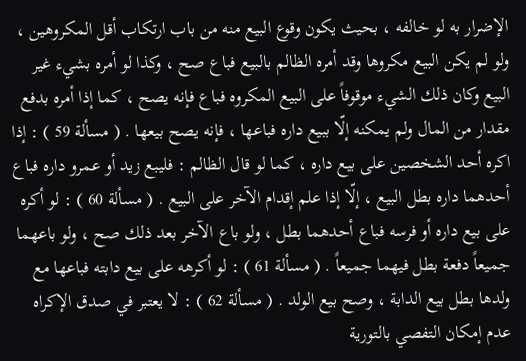الإضرار به لو خالفه ، بحيث يكون وقوع البيع منه من باب ارتكاب أقل المكروهين ، ولو لم يكن البيع مكروها وقد أمره الظالم بالبيع فباع صح ، وكذا لو أمره بشيء غير البيع وكان ذلك الشيء موقوفاً على البيع المكروه فباع فإنه يصح ، كما إذا أمره بدفع مقدار من المال ولم يمكنه إلّا ببيع داره فباعها ، فإنه يصح بيعها . ( مسألة 59 ) : إذا اكره أحد الشخصين على بيع داره ، كما لو قال الظالم : فليبع زيد أو عمرو داره فباع أحدهما داره بطل البيع ، إلّا إذا علم إقدام الآخر على البيع . ( مسألة 60 ) : لو أكره على بيع داره أو فرسه فباع أحدهما بطل ، ولو باع الآخر بعد ذلك صح ، ولو باعهما جميعاً دفعة بطل فيهما جميعاً . ( مسألة 61 ) : لو أكرهه على بيع دابته فباعها مع ولدها بطل بيع الدابة ، وصح بيع الولد . ( مسألة 62 ) : لا يعتبر في صدق الإكراه عدم إمكان التفصي بالتورية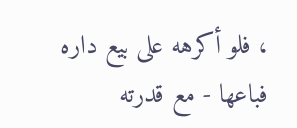، فلو أكرهه على بيع داره فباعها - مع قدرته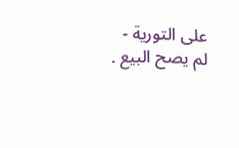على التورية - لم يصح البيع .